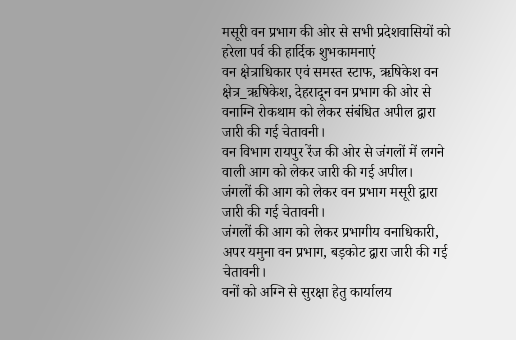मसूरी वन प्रभाग की ओर से सभी प्रदेशवासियों को हरेला पर्व की हार्दिक शुभकामनाएं
वन क्षेत्राधिकार एवं समस्त स्टाफ, ऋषिकेश वन क्षेत्र_ऋषिकेश, देहरादून वन प्रभाग की ओर से वनाग्नि रोकथाम को लेकर संबंधित अपील द्वारा जारी की गई चेतावनी।
वन विभाग रायपुर रेंज की ओर से जंगलों में लगने वाली आग को लेकर जारी की गई अपील।
जंगलों की आग को लेकर वन प्रभाग मसूरी द्वारा जारी की गई चेतावनी।
जंगलों की आग को लेकर प्रभागीय वनाधिकारी, अपर यमुना वन प्रभाग, बड़कोट द्वारा जारी की गई चेतावनी।
वनों को अग्नि से सुरक्षा हेतु कार्यालय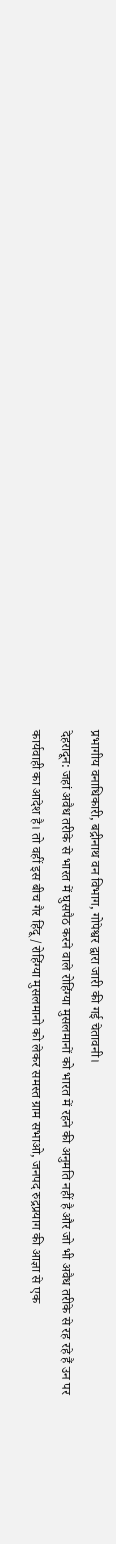प्रभागीय वनाधिकारी, बद्रीनाथ वन विभाग, गोपेश्वर द्वारा जारी की गई चेतावनी।
देहरादून: जहां अवैध तरीके से भारत में घुसपैठ करने वाले रोहिंग्या मुसलमानों को भारत में रहने की अनुमति नहीं है और जो भी अवैध तरीके से रह रहे हैं उन पर कार्यवाही का आदेश है। तो वहीं इस बीच गैर हिंदू /रोहिंग्या मुसलमानो को लेकर समस्त ग्राम सभाओ, जनपद रुद्रप्रयाग की आज्ञा से एक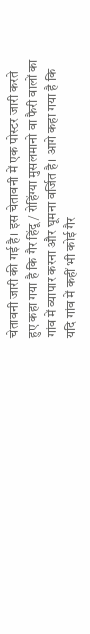चेतावनी जारी की गई है। इस चेतावनी में एक पोस्टर जारी करते हुए कहा गया है कि गैर हिंदू/ रोहिंग्या मुसलमानो वा फैरी वालों का गांव में व्यापार करना और घूमना वर्जित है। आगे कहा गया है कि यदि गांव में कहीं भी कोई गैर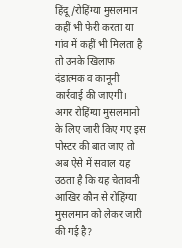हिंदू /रोहिंग्या मुसलमान कहीं भी फेरी करता या गांव में कहीं भी मिलता है तो उनके खिलाफ दंडात्मक व कानूनी कार्रवाई की जाएगी।
अगर रोहिंग्या मुसलमानो के लिए जारी किए गए इस पोस्टर की बात जाए तो अब ऐसे में सवाल यह उठता है कि यह चेतावनी आखिर कौन से रोहिंग्या मुसलमान को लेकर जारी की गई है?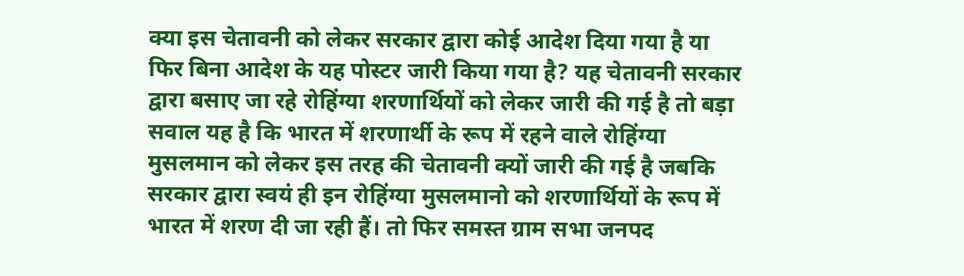क्या इस चेतावनी को लेकर सरकार द्वारा कोई आदेश दिया गया है या फिर बिना आदेश के यह पोस्टर जारी किया गया है? यह चेतावनी सरकार द्वारा बसाए जा रहे रोहिंग्या शरणार्थियों को लेकर जारी की गई है तो बड़ा सवाल यह है कि भारत में शरणार्थी के रूप में रहने वाले रोहिंग्या मुसलमान को लेकर इस तरह की चेतावनी क्यों जारी की गई है जबकि सरकार द्वारा स्वयं ही इन रोहिंग्या मुसलमानो को शरणार्थियों के रूप में भारत में शरण दी जा रही हैं। तो फिर समस्त ग्राम सभा जनपद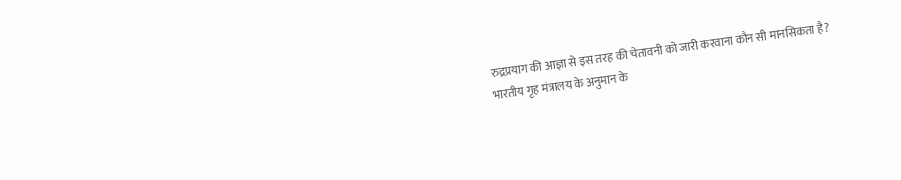रुद्रप्रयाग की आज्ञा से इस तरह की चेतावनी को जारी करवाना कौन सी मानसिकता है?
भारतीय गृह मंत्रालय के अनुमान के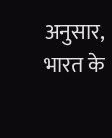अनुसार, भारत के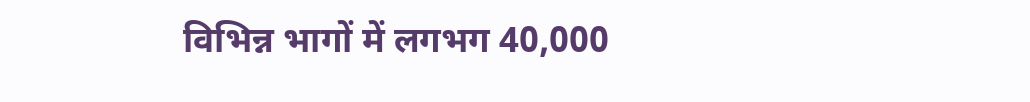विभिन्न भागों में लगभग 40,000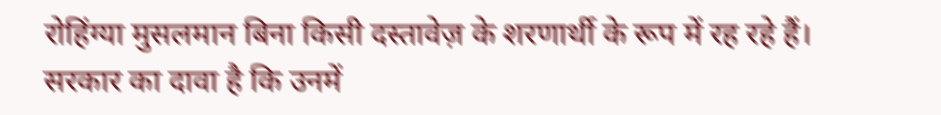रोहिंग्या मुसलमान बिना किसी दस्तावेज़ के शरणार्थी के रूप में रह रहे हैं। सरकार का दावा है कि उनमें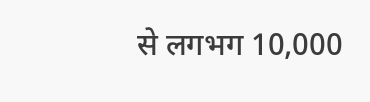से लगभग 10,000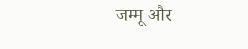जम्मू और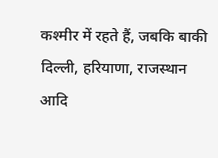कश्मीर में रहते हैं, जबकि बाकी दिल्ली, हरियाणा, राजस्थान आदि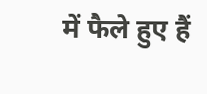में फैले हुए हैं